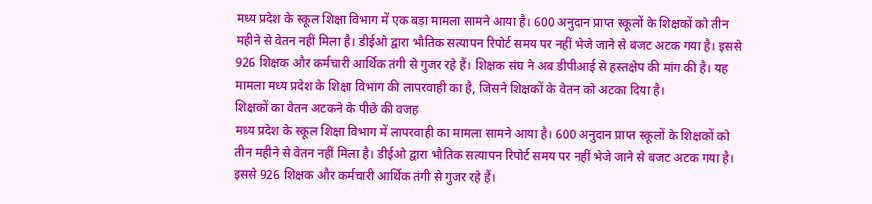मध्य प्रदेश के स्कूल शिक्षा विभाग में एक बड़ा मामला सामने आया है। 600 अनुदान प्राप्त स्कूलों के शिक्षकों को तीन महीने से वेतन नहीं मिला है। डीईओ द्वारा भौतिक सत्यापन रिपोर्ट समय पर नहीं भेजे जाने से बजट अटक गया है। इससे 926 शिक्षक और कर्मचारी आर्थिक तंगी से गुजर रहे हैं। शिक्षक संघ ने अब डीपीआई से हस्तक्षेप की मांग की है। यह मामला मध्य प्रदेश के शिक्षा विभाग की लापरवाही का है, जिसने शिक्षकों के वेतन को अटका दिया है।
शिक्षकों का वेतन अटकने के पीछे की वजह
मध्य प्रदेश के स्कूल शिक्षा विभाग में लापरवाही का मामला सामने आया है। 600 अनुदान प्राप्त स्कूलों के शिक्षकों को तीन महीने से वेतन नहीं मिला है। डीईओ द्वारा भौतिक सत्यापन रिपोर्ट समय पर नहीं भेजे जाने से बजट अटक गया है। इससे 926 शिक्षक और कर्मचारी आर्थिक तंगी से गुजर रहे हैं।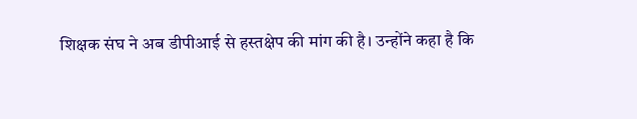शिक्षक संघ ने अब डीपीआई से हस्तक्षेप की मांग की है। उन्होंने कहा है कि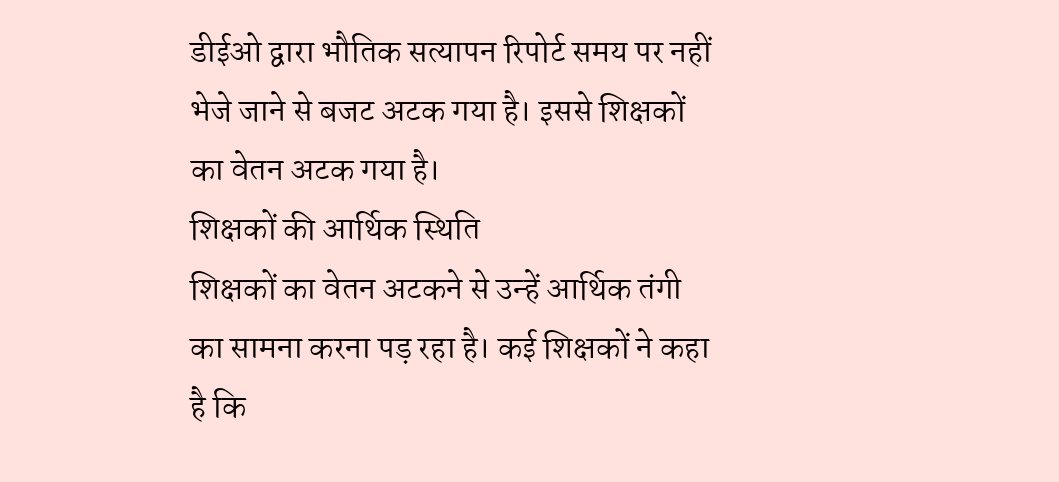डीईओ द्वारा भौतिक सत्यापन रिपोर्ट समय पर नहीं भेजे जाने से बजट अटक गया है। इससे शिक्षकों का वेतन अटक गया है।
शिक्षकों की आर्थिक स्थिति
शिक्षकों का वेतन अटकने से उन्हें आर्थिक तंगी का सामना करना पड़ रहा है। कई शिक्षकों ने कहा है कि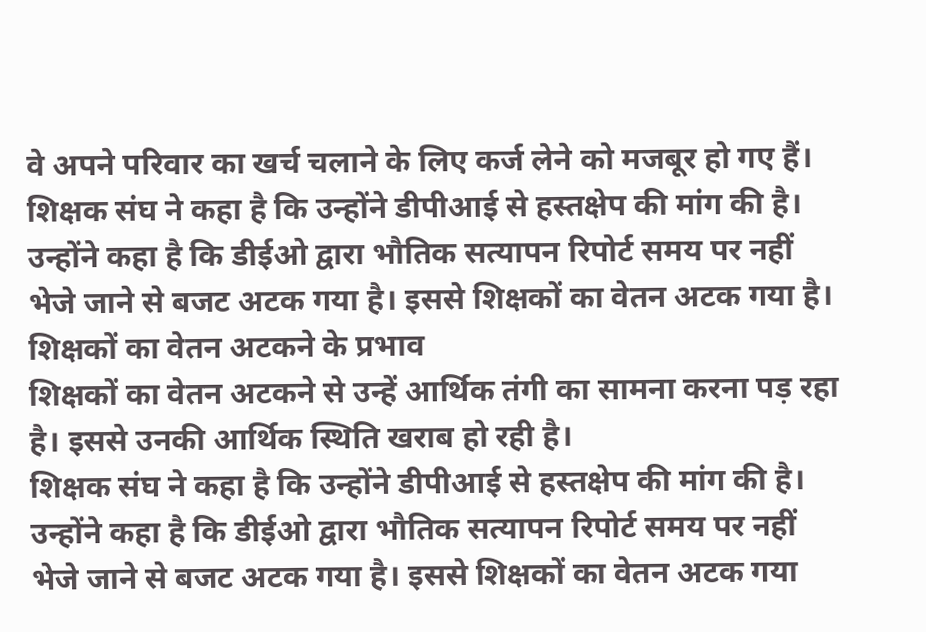वे अपने परिवार का खर्च चलाने के लिए कर्ज लेने को मजबूर हो गए हैं।
शिक्षक संघ ने कहा है कि उन्होंने डीपीआई से हस्तक्षेप की मांग की है। उन्होंने कहा है कि डीईओ द्वारा भौतिक सत्यापन रिपोर्ट समय पर नहीं भेजे जाने से बजट अटक गया है। इससे शिक्षकों का वेतन अटक गया है।
शिक्षकों का वेतन अटकने के प्रभाव
शिक्षकों का वेतन अटकने से उन्हें आर्थिक तंगी का सामना करना पड़ रहा है। इससे उनकी आर्थिक स्थिति खराब हो रही है।
शिक्षक संघ ने कहा है कि उन्होंने डीपीआई से हस्तक्षेप की मांग की है। उन्होंने कहा है कि डीईओ द्वारा भौतिक सत्यापन रिपोर्ट समय पर नहीं भेजे जाने से बजट अटक गया है। इससे शिक्षकों का वेतन अटक गया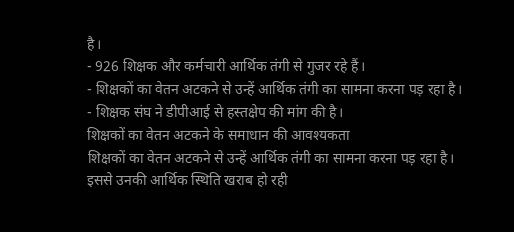है।
- 926 शिक्षक और कर्मचारी आर्थिक तंगी से गुजर रहे हैं।
- शिक्षकों का वेतन अटकने से उन्हें आर्थिक तंगी का सामना करना पड़ रहा है।
- शिक्षक संघ ने डीपीआई से हस्तक्षेप की मांग की है।
शिक्षकों का वेतन अटकने के समाधान की आवश्यकता
शिक्षकों का वेतन अटकने से उन्हें आर्थिक तंगी का सामना करना पड़ रहा है। इससे उनकी आर्थिक स्थिति खराब हो रही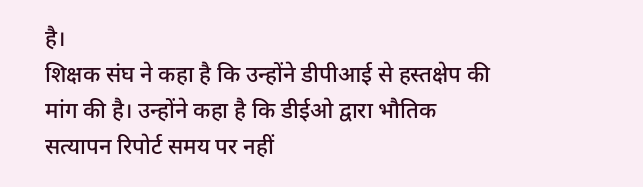है।
शिक्षक संघ ने कहा है कि उन्होंने डीपीआई से हस्तक्षेप की मांग की है। उन्होंने कहा है कि डीईओ द्वारा भौतिक सत्यापन रिपोर्ट समय पर नहीं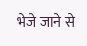भेजे जाने से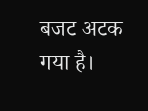बजट अटक गया है।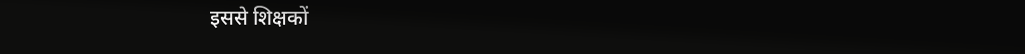इससे शिक्षकों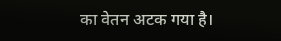का वेतन अटक गया है।